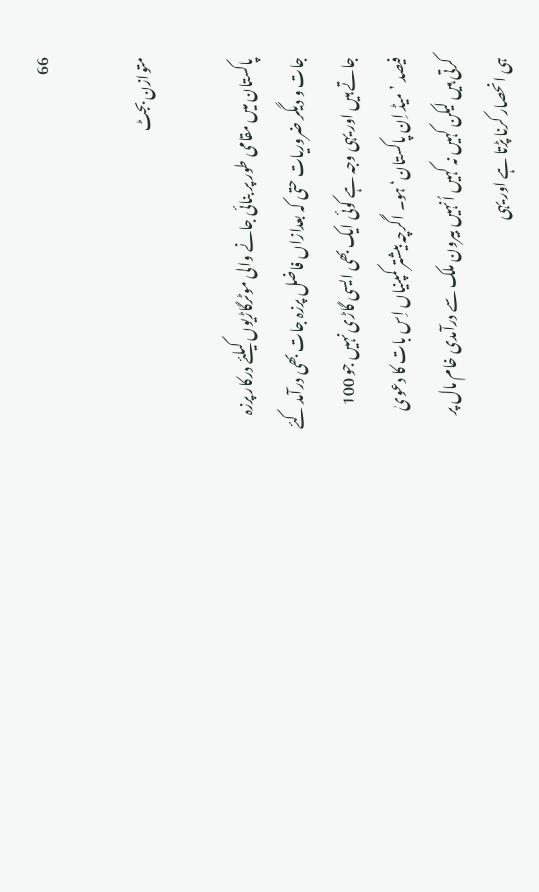66

متوازن بجٹ

پاکستان میں مقامی طور پر بنائی جانے والی موٹرگاڑیوں کیلئے درکار پرزہ جات و دیگر ضروریات حتی کہ بعدازاں فاضل پرزہ جات بھی درآمد کئے جاتے ہیں اور یہی وجہ ہے کوئی ایک بھی ایسی گاڑی نہیں جو 100 فیصد ’میڈ اِن پاکستان‘ ہو۔ اگرچہ بیشتر کمپنیاں اِس بات کا دعویٰ کرتی ہیں لیکن کہیں نہ کہیں اُنہیں بیرون ملک سے درآمدی خام مال پر ہی انحصار کرنا پڑتا ہے اور یہی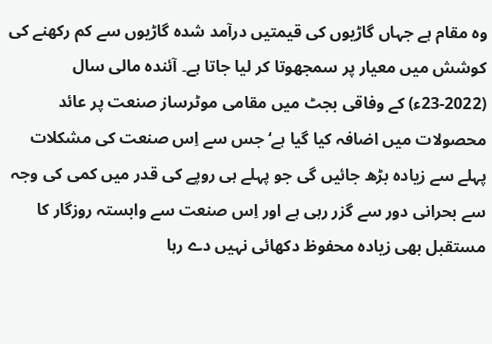وہ مقام ہے جہاں گاڑیوں کی قیمتیں درآمد شدہ گاڑیوں سے کم رکھنے کی کوشش میں معیار پر سمجھوتا کر لیا جاتا ہے۔ آئندہ مالی سال (2022-23ء) کے وفاقی بجٹ میں مقامی موٹرساز صنعت پر عائد محصولات میں اضافہ کیا گیا ہے‘ جس سے اِس صنعت کی مشکلات پہلے سے زیادہ بڑھ جائیں گی جو پہلے ہی روپے کی قدر میں کمی کی وجہ سے بحرانی دور سے گزر رہی ہے اور اِس صنعت سے وابستہ روزگار کا مستقبل بھی زیادہ محفوظ دکھائی نہیں دے رہا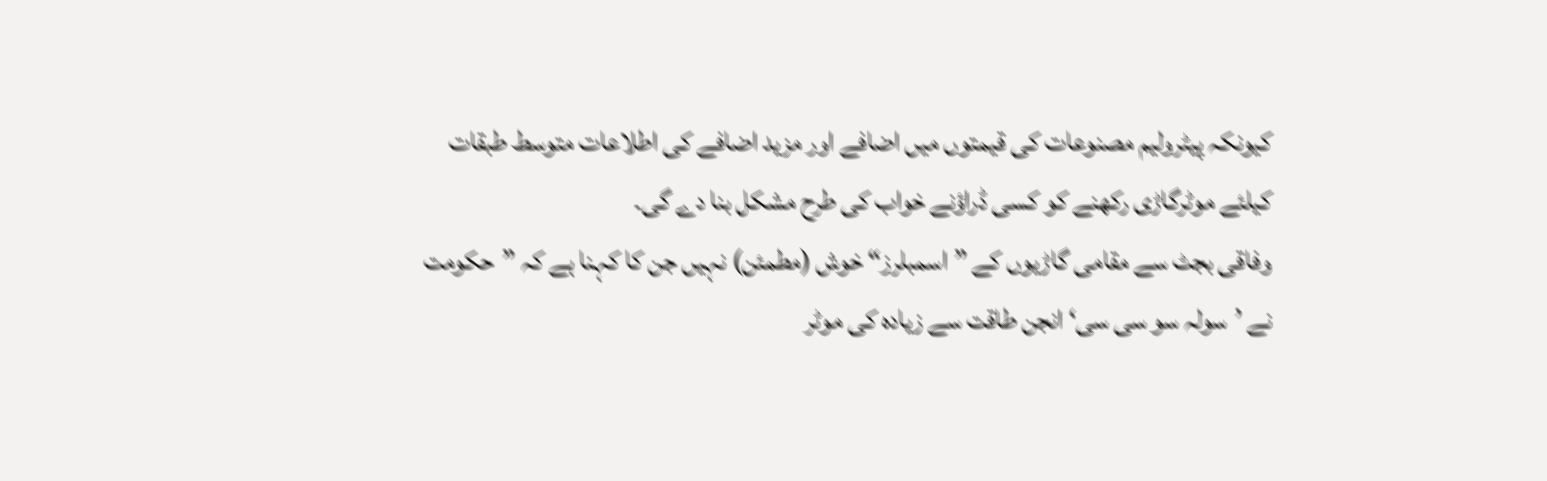کیونکہ پیٹرولیم مصنوعات کی قیمتوں میں اضافے اور مزید اضافے کی اطلاعات متوسط طبقات کیلئے موٹرگاڑی رکھنے کو کسی ڈراؤنے خواب کی طرح مشکل بنا دے گی۔
وفاقی بجٹ سے مقامی گاڑیوں کے ”اسمبلرز“ خوش (مطمئن) نہیں جن کا کہنا ہے کہ ”حکومت نے ’سولہ سو سی سی‘ انجن طاقت سے زیادہ کی موٹر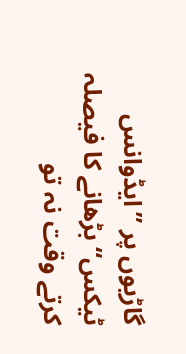گاڑیوں پر ”ایڈوانس ٹیکس“ بڑھانے کا فیصلہ کرتے وقت نہ تو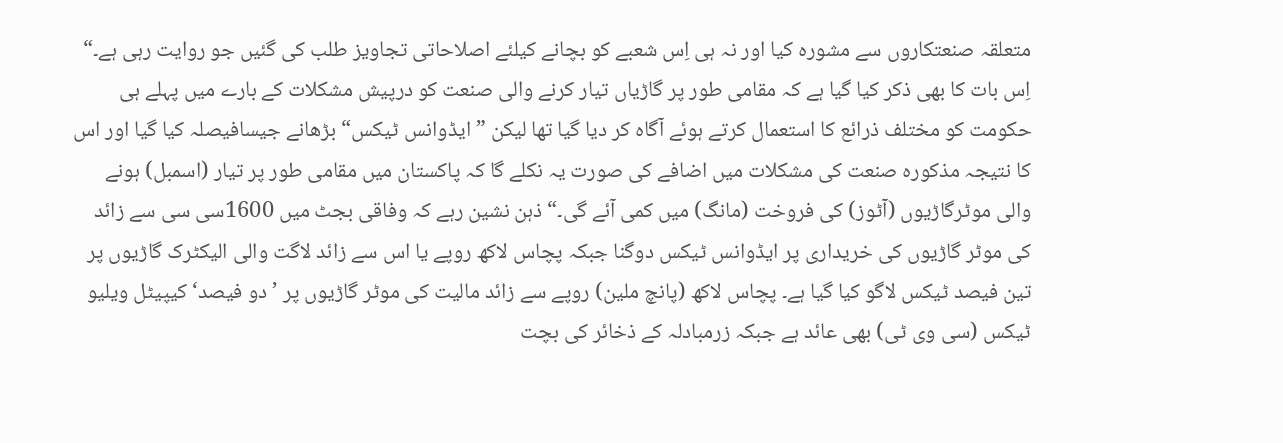متعلقہ صنعتکاروں سے مشورہ کیا اور نہ ہی اِس شعبے کو بچانے کیلئے اصلاحاتی تجاویز طلب کی گئیں جو روایت رہی ہے۔“ اِس بات کا بھی ذکر کیا گیا ہے کہ مقامی طور پر گاڑیاں تیار کرنے والی صنعت کو درپیش مشکلات کے بارے میں پہلے ہی حکومت کو مختلف ذرائع کا استعمال کرتے ہوئے آگاہ کر دیا گیا تھا لیکن ”ایڈوانس ٹیکس“ بڑھانے جیسافیصلہ کیا گیا اور اس کا نتیجہ مذکورہ صنعت کی مشکلات میں اضافے کی صورت یہ نکلے گا کہ پاکستان میں مقامی طور پر تیار (اسمبل) ہونے والی موٹرگاڑیوں (آٹوز) کی فروخت (مانگ) میں کمی آئے گی۔“ ذہن نشین رہے کہ وفاقی بجٹ میں 1600سی سی سے زائد کی موٹر گاڑیوں کی خریداری پر ایڈوانس ٹیکس دوگنا جبکہ پچاس لاکھ روپے یا اس سے زائد لاگت والی الیکٹرک گاڑیوں پر تین فیصد ٹیکس لاگو کیا گیا ہے۔ پچاس لاکھ (پانچ ملین) روپے سے زائد مالیت کی موٹر گاڑیوں پر ’دو فیصد‘ کیپیٹل ویلیو ٹیکس (سی وی ٹی) بھی عائد ہے جبکہ زرمبادلہ کے ذخائر کی بچت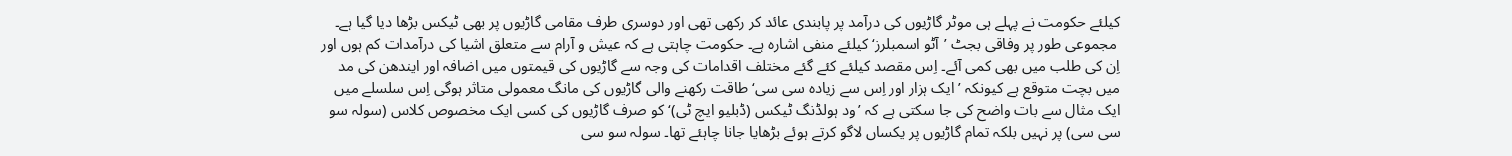کیلئے حکومت نے پہلے ہی موٹر گاڑیوں کی درآمد پر پابندی عائد کر رکھی تھی اور دوسری طرف مقامی گاڑیوں پر بھی ٹیکس بڑھا دیا گیا ہے۔
 مجموعی طور پر وفاقی بجٹ ’آٹو اسمبلرز‘ کیلئے منفی اشارہ ہے۔ حکومت چاہتی ہے کہ عیش و آرام سے متعلق اشیا کی درآمدات کم ہوں اور اِن کی طلب میں بھی کمی آئے۔ اِس مقصد کیلئے کئے گئے مختلف اقدامات کی وجہ سے گاڑیوں کی قیمتوں میں اضافہ اور ایندھن کی مد میں بچت متوقع ہے کیونکہ ’ایک ہزار اور اِس سے زیادہ سی سی‘ طاقت رکھنے والی گاڑیوں کی مانگ معمولی متاثر ہوگی اِس سلسلے میں ایک مثال سے بات واضح کی جا سکتی ہے کہ ’ود ہولڈنگ ٹیکس (ڈبلیو ایچ ٹی)‘ کو صرف گاڑیوں کی کسی ایک مخصوص کلاس (سولہ سو سی سی) پر نہیں بلکہ تمام گاڑیوں پر یکساں لاگو کرتے ہوئے بڑھایا جانا چاہئے تھا۔ سولہ سو سی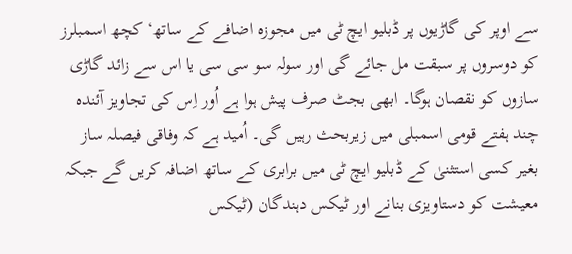سے اوپر کی گاڑیوں پر ڈبلیو ایچ ٹی میں مجوزہ اضافے کے ساتھ‘ کچھ اسمبلرز کو دوسروں پر سبقت مل جائے گی اور سولہ سو سی سی یا اس سے زائد گاڑی سازوں کو نقصان ہوگا۔ ابھی بجٹ صرف پیش ہوا ہے اُور اِس کی تجاویز آئندہ چند ہفتے قومی اسمبلی میں زیربحث رہیں گی۔ اُمید ہے کہ وفاقی فیصلہ ساز بغیر کسی استثنیٰ کے ڈبلیو ایچ ٹی میں برابری کے ساتھ اضافہ کریں گے جبکہ معیشت کو دستاویزی بنانے اور ٹیکس دہندگان (ٹیکس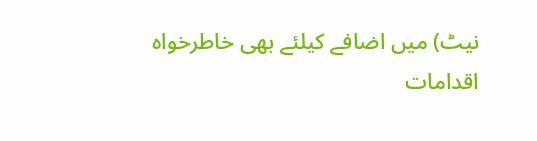نیٹ) میں اضافے کیلئے بھی خاطرخواہ اقدامات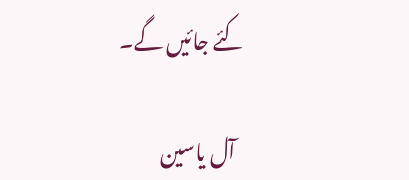کئے جائیں گے۔

  آل یاسین